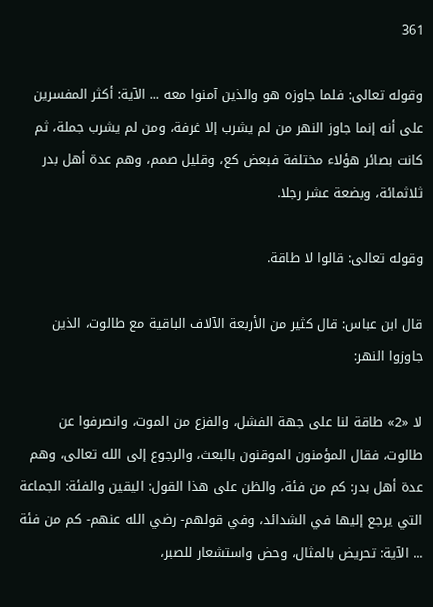361

وقوله تعالى: فلما جاوزه هو والذين آمنوا معه ... الآية: أكثر المفسرين على أنه إنما جاوز النهر من لم يشرب إلا غرفة، ومن لم يشرب جملة، ثم كانت بصائر هؤلاء مختلفة فبعض كع، وقليل صمم، وهم عدة أهل بدر ثلاثمائة، وبضعة عشر رجلا.

وقوله تعالى: قالوا لا طاقة.

قال ابن عباس: قال كثير من الأربعة الآلاف الباقية مع طالوت، الذين جاوزوا النهر:

لا «2» طاقة لنا على جهة الفشل، والفزع من الموت، وانصرفوا عن طالوت، فقال المؤمنون الموقنون بالبعث، والرجوع إلى الله تعالى، وهم عدة أهل بدر: كم من فئة، والظن على هذا القول: اليقين والفئة: الجماعة التي يرجع إليها في الشدائد، وفي قولهم- رضي الله عنهم- كم من فئة ... الآية: تحريض بالمثال، وحض واستشعار للصبر،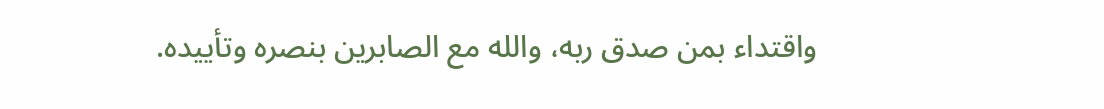واقتداء بمن صدق ربه، والله مع الصابرين بنصره وتأييده.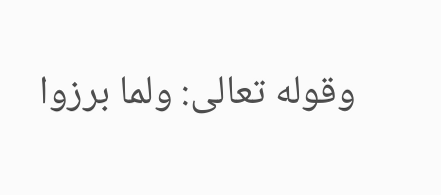وقوله تعالى: ولما برزوا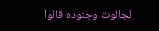لجالوت وجنوده قالوا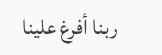ربنا أفرغ علينا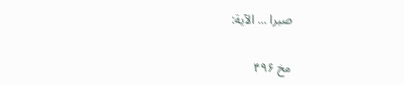صبرا ... الآية:

مخ ۴۹۶